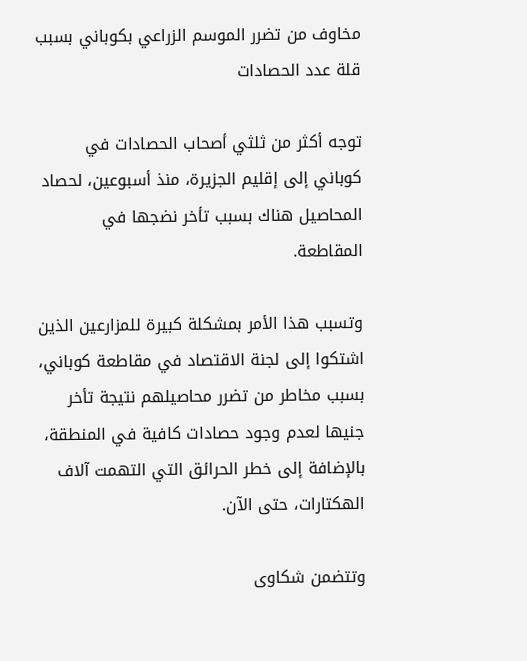مخاوف من تضرر الموسم الزراعي بكوباني بسبب قلة عدد الحصادات

توجه أكثر من ثلثي أصحاب الحصادات في كوباني إلى إقليم الجزيرة، منذ أسبوعين، لحصاد المحاصيل هناك بسبب تأخر نضجها في المقاطعة.

وتسبب هذا الأمر بمشكلة كبيرة للمزارعين الذين اشتكوا إلى لجنة الاقتصاد في مقاطعة كوباني، بسبب مخاطر من تضرر محاصيلهم نتيجة تأخر جنيها لعدم وجود حصادات كافية في المنطقة، بالإضافة إلى خطر الحرائق التي التهمت آلاف الهكتارات، حتى الآن.

وتتضمن شكاوى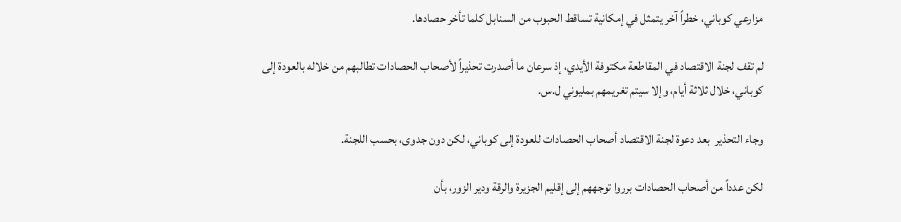مزارعي كوباني، خطراً آخر يتمثل في إمكانية تساقط الحبوب من السنابل كلما تأخر حصادها.

لم تقف لجنة الاقتصاد في المقاطعة مكتوفة الأيدي، إذ سرعان ما أصدرت تحذيراً لأصحاب الحصادات تطالبهم من خلاله بالعودة إلى كوباني، خلال ثلاثة أيام، وإلا سيتم تغريمهم بمليوني ل.س.

وجاء التحذير  بعد دعوة لجنة الاقتصاد أصحاب الحصادات للعودة إلى كوباني، لكن دون جدوى، بحسب اللجنة.

لكن عدداً من أصحاب الحصادات برروا توجههم إلى إقليم الجزيرة والرقة ودير الزور، بأن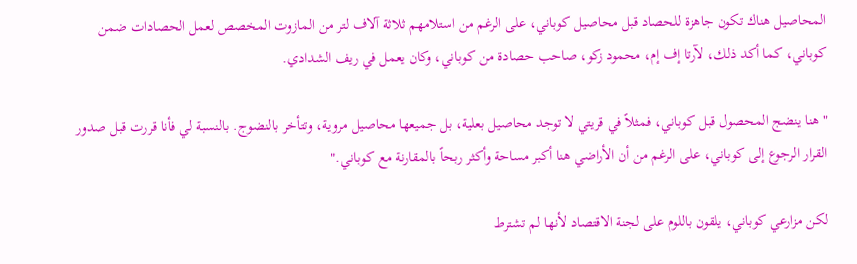المحاصيل هناك تكون جاهزة للحصاد قبل محاصيل كوباني، على الرغم من استلامهم ثلاثة آلاف لتر من المازوت المخصص لعمل الحصادات ضمن كوباني، كما أكد ذلك، لآرتا إف إم، محمود زكو، صاحب حصادة من كوباني، وكان يعمل في ريف الشدادي.

"هنا ينضج المحصول قبل كوباني، فمثلاً في قريتي لا توجد محاصيل بعلية، بل جميعها محاصيل مروية، وتتأخر بالنضوج. بالنسبة لي فأنا قررت قبل صدور القرار الرجوع إلى كوباني، على الرغم من أن الأراضي هنا أكبر مساحة وأكثر ربحاً بالمقارنة مع كوباني."

لكن مزارعي كوباني، يلقون باللوم على لجنة الاقتصاد لأنها لم تشترط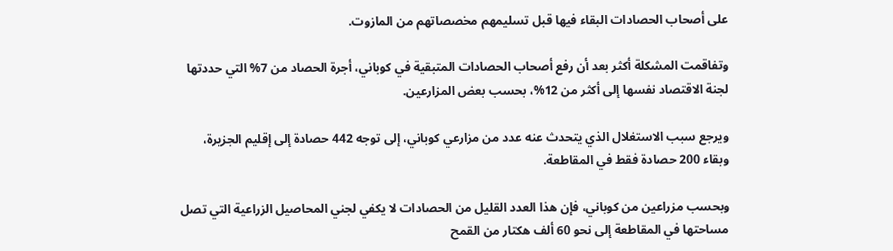على أصحاب الحصادات البقاء فيها قبل تسليمهم مخصصاتهم من المازوت.

وتفاقمت المشكلة أكثر بعد أن رفع أصحاب الحصادات المتبقية في كوباني، أجرة الحصاد من 7% التي حددتها لجنة الاقتصاد نفسها إلى أكثر من 12%، بحسب بعض المزارعين.

ويرجع سبب الاستغلال الذي يتحدث عنه عدد من مزارعي كوباني، إلى توجه 442 حصادة إلى إقليم الجزيرة، وبقاء 200 حصادة فقط في المقاطعة.

وبحسب مزراعين من كوباني، فإن هذا العدد القليل من الحصادات لا يكفي لجني المحاصيل الزراعية التي تصل مساحتها في المقاطعة إلى نحو 60 ألف هكتار من القمح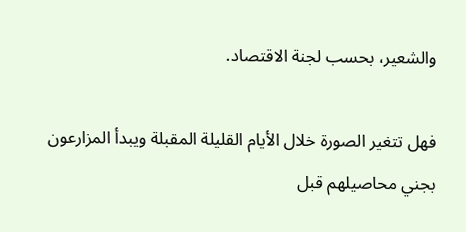والشعير، بحسب لجنة الاقتصاد.

فهل تتغير الصورة خلال الأيام القليلة المقبلة ويبدأ المزارعون بجني محاصيلهم قبل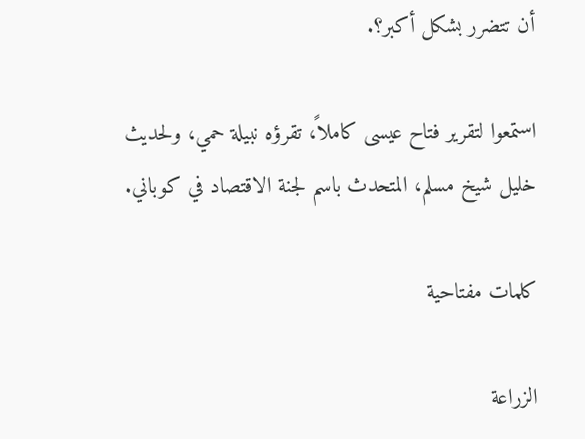أن تتضرر بشكل أكبر؟.

استمعوا لتقرير فتاح عيسى كاملاً، تقرؤه نبيلة حمي، ولحديث خليل شيخ مسلم، المتحدث باسم لجنة الاقتصاد في كوباني.

كلمات مفتاحية

الزراعة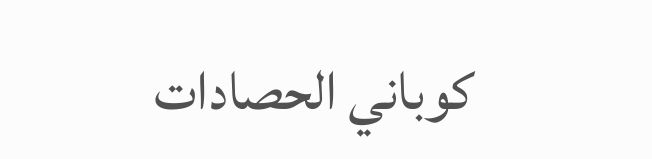كوباني الحصادات